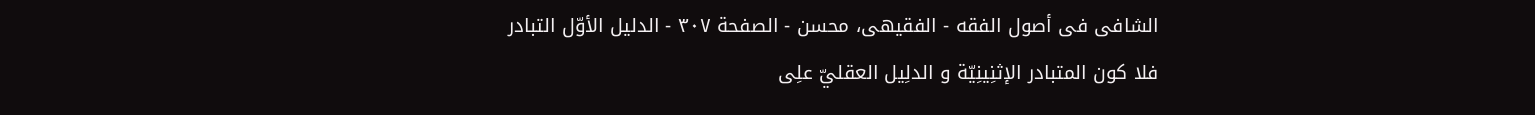الشافی فی أصول الفقه - الفقیهی، محسن - الصفحة ٣٠٧ - الدلیل الأوّل التبادر
فلا کون المتبادر الإثنِینِیّة و الدلِیل العقليّ علِی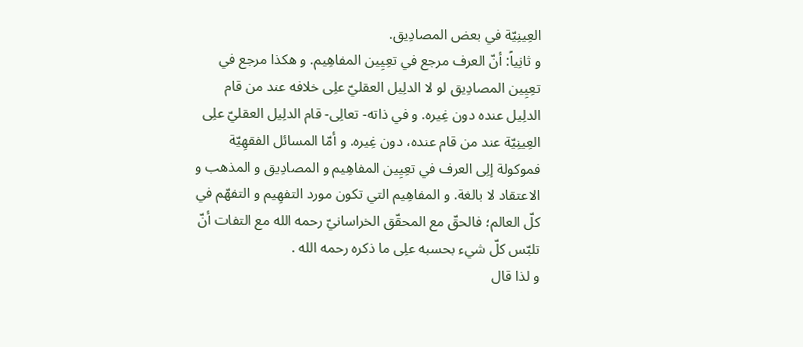العِینِیّة في بعض المصادِیق.
و ثانِیاً: أنّ العرف مرجع في تعِیِین المفاهِیم. و هکذا مرجع في تعِیِین المصادِیق لو لا الدلِیل العقليّ علِی خلافه عند من قام الدلِیل عنده دون غِیره. و في ذاته- تعالِی- قام الدلِیل العقليّ علِی العِینِیّة عند من قام عنده، دون غِیره. و أمّا المسائل الفقهِیّة فموکولة إلِی العرف في تعِیِین المفاهِیم و المصادِیق و المذهب و الاعتقاد لا بالغة. و المفاهِیم التي تکون مورد التفهِیم و التفهّم في کلّ العالم؛ فالحقّ مع المحقّق الخراسانيّ رحمه الله مع التفات أنّ تلبّس کلّ شيء بحسبه علِی ما ذکره رحمه الله .
و لذا قال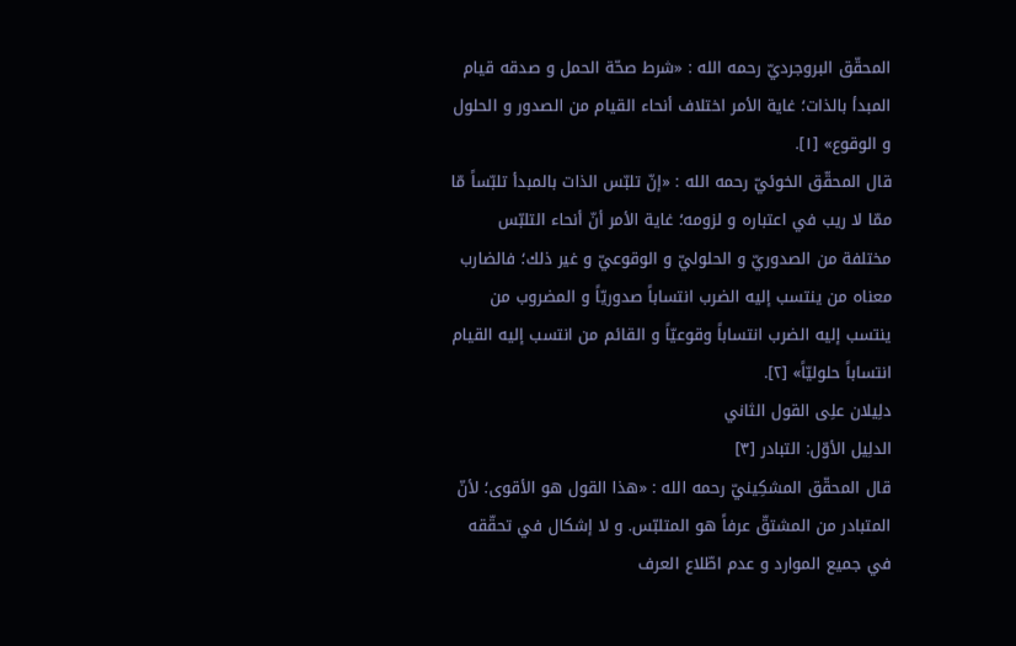المحقّق البروجرديّ رحمه الله : «شرط صحّة الحمل و صدقه قيام المبدأ بالذات؛ غاية الأمر اختلاف أنحاء القيام من الصدور و الحلول و الوقوع» [١].
قال المحقّق الخوئيّ رحمه الله : «إنّ تلبّس الذات بالمبدأ تلبّساً مّا ممّا لا ريب في اعتباره و لزومه؛ غاية الأمر أنّ أنحاء التلبّس مختلفة من الصدوريّ و الحلوليّ و الوقوعيّ و غير ذلك؛ فالضارب معناه من ينتسب إليه الضرب انتساباً صدوريّاً و المضروب من ينتسب إليه الضرب انتساباً وقوعيّاً و القائم من انتسب إليه القيام انتساباً حلوليّاً» [٢].
دلِیلان علِی القول الثاني
الدلِیل الأوّل: التبادر [٣]
قال المحقّق المشکِینيّ رحمه الله : «هذا القول هو الأقوى؛ لأنّ المتبادر من المشتقّ عرفاً هو المتلبّس. و لا إشكال في تحقّقه في جميع الموارد و عدم اطّلاع العرف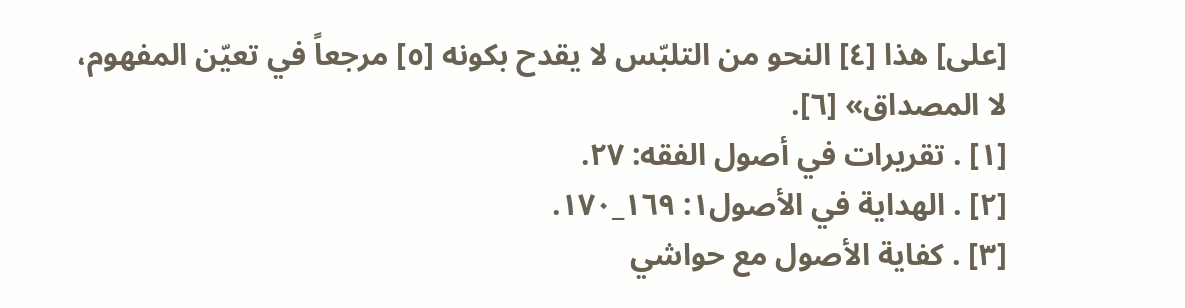[على] هذا [٤] النحو من التلبّس لا يقدح بكونه [٥] مرجعاً في تعيّن المفهوم، لا المصداق» [٦].
[١] . تقريرات في أصول الفقه: ٢٧.
[٢] . الهداية في الأصول١: ١٦٩_١٧٠.
[٣] . كفاية الأصول مع حواشي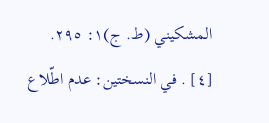المشكيني (ط. ج)١: ٢٩٥.
[٤] . في النسختين: عدم اطّلاع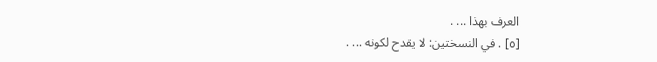العرف بهذا ... .
[٥] . في النسختين: لا يقدح لكونه ... .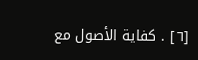[٦] . كفاية الأصول مع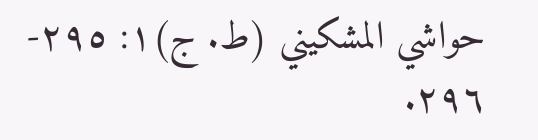حواشي المشكيني (ط. ج)١: ٢٩٥- ٢٩٦.